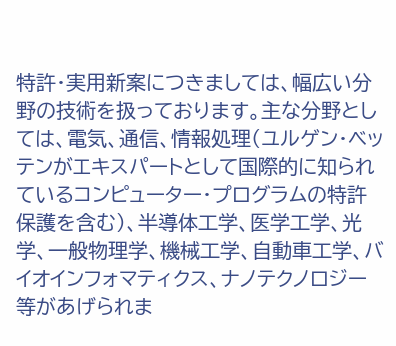特許・実用新案につきましては、幅広い分野の技術を扱っております。主な分野としては、電気、通信、情報処理(ユルゲン・ベッテンがエキスパートとして国際的に知られているコンピューター・プログラムの特許保護を含む)、半導体工学、医学工学、光学、一般物理学、機械工学、自動車工学、バイオインフォマティクス、ナノテクノロジー等があげられま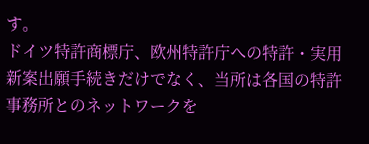す。
ドイツ特許商標庁、欧州特許庁への特許・実用新案出願手続きだけでなく、当所は各国の特許事務所とのネットワークを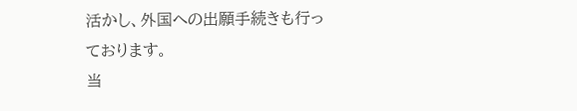活かし、外国への出願手続きも行っております。
当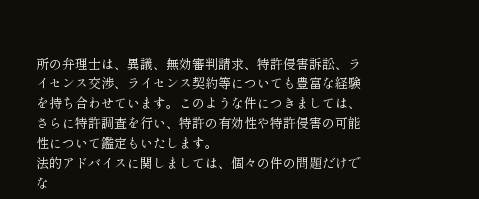所の弁理士は、異議、無効審判請求、特許侵害訴訟、ライセンス交渉、ライセンス契約等についても豊富な経験を持ち合わせています。このような件につきましては、さらに特許調査を行い、特許の有効性や特許侵害の可能性について鑑定もいたします。
法的アドバイスに関しましては、個々の件の問題だけでな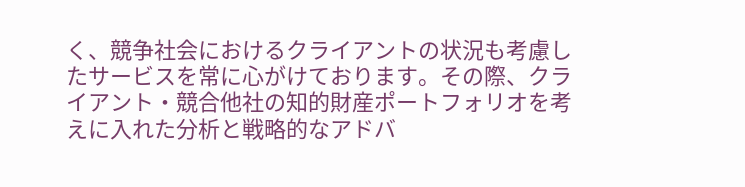く、競争社会におけるクライアントの状況も考慮したサービスを常に心がけております。その際、クライアント・競合他社の知的財産ポートフォリオを考えに入れた分析と戦略的なアドバ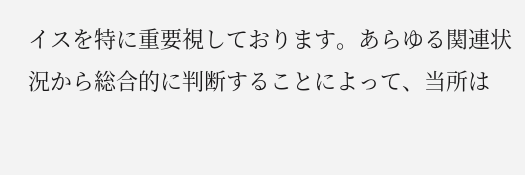イスを特に重要視しております。あらゆる関連状況から総合的に判断することによって、当所は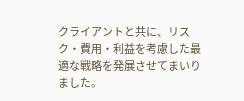クライアントと共に、リスク・費用・利益を考慮した最適な戦略を発展させてまいりました。